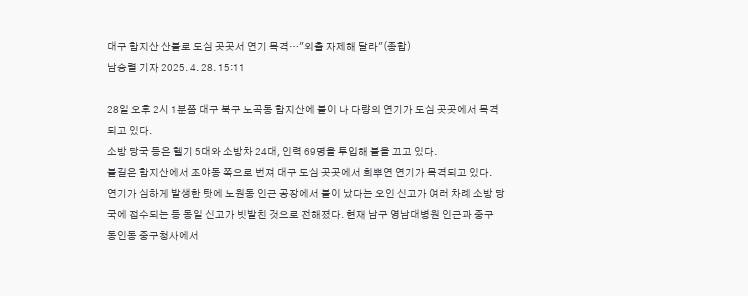대구 함지산 산불로 도심 곳곳서 연기 목격…"외출 자제해 달라"(종합)
남승렬 기자 2025. 4. 28. 15:11

28일 오후 2시 1분쯤 대구 북구 노곡동 함지산에 불이 나 다량의 연기가 도심 곳곳에서 목격되고 있다.
소방 당국 등은 헬기 5대와 소방차 24대, 인력 69명을 투입해 불을 끄고 있다.
불길은 함지산에서 조야동 쪽으로 번져 대구 도심 곳곳에서 희뿌연 연기가 목격되고 있다.
연기가 심하게 발생한 탓에 노원동 인근 공장에서 불이 났다는 오인 신고가 여러 차례 소방 당국에 접수되는 등 동일 신고가 빗발친 것으로 전해졌다. 현재 남구 영남대병원 인근과 중구 동인동 중구청사에서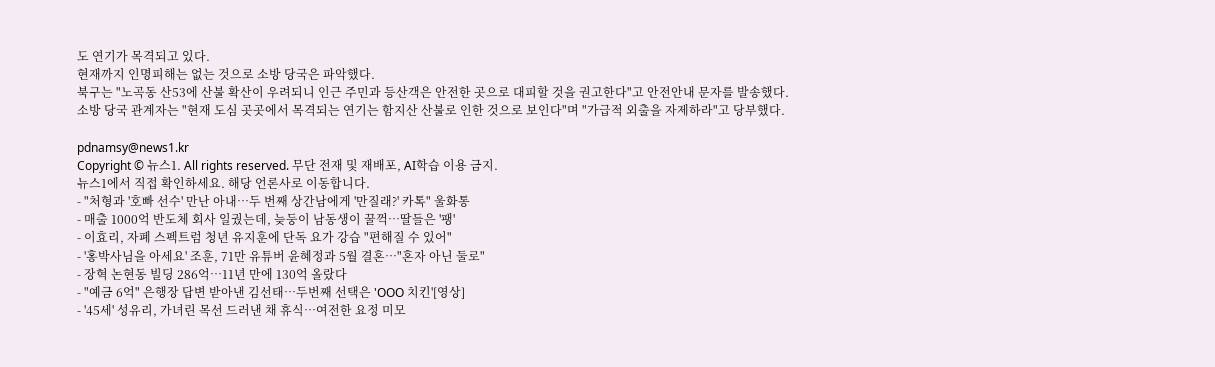도 연기가 목격되고 있다.
현재까지 인명피해는 없는 것으로 소방 당국은 파악했다.
북구는 "노곡동 산53에 산불 확산이 우려되니 인근 주민과 등산객은 안전한 곳으로 대피할 것을 권고한다"고 안전안내 문자를 발송했다.
소방 당국 관계자는 "현재 도심 곳곳에서 목격되는 연기는 함지산 산불로 인한 것으로 보인다"며 "가급적 외출을 자제하라"고 당부했다.

pdnamsy@news1.kr
Copyright © 뉴스1. All rights reserved. 무단 전재 및 재배포, AI학습 이용 금지.
뉴스1에서 직접 확인하세요. 해당 언론사로 이동합니다.
- "처형과 '호빠 선수' 만난 아내…두 번째 상간남에게 '만질래?' 카톡" 울화통
- 매출 1000억 반도체 회사 일궜는데, 늦둥이 남동생이 꿀꺽…딸들은 '팽'
- 이효리, 자폐 스펙트럼 청년 유지훈에 단독 요가 강습 "편해질 수 있어"
- '홍박사님을 아세요' 조훈, 71만 유튜버 윤혜정과 5월 결혼…"혼자 아닌 둘로"
- 장혁 논현동 빌딩 286억…11년 만에 130억 올랐다
- "예금 6억" 은행장 답변 받아낸 김선태…두번째 선택은 'OOO 치킨'[영상]
- '45세' 성유리, 가녀린 목선 드러낸 채 휴식…여전한 요정 미모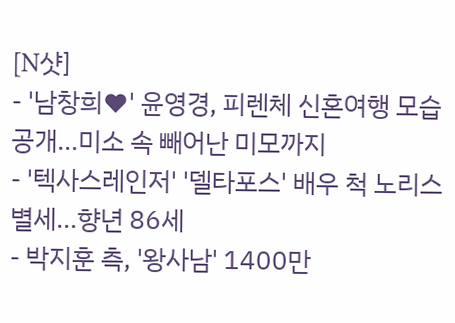[N샷]
- '남창희♥' 윤영경, 피렌체 신혼여행 모습 공개…미소 속 빼어난 미모까지
- '텍사스레인저' '델타포스' 배우 척 노리스 별세…향년 86세
- 박지훈 측, '왕사남' 1400만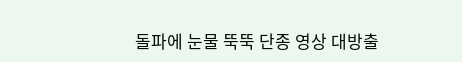돌파에 눈물 뚝뚝 단종 영상 대방출